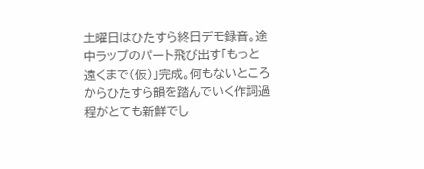土曜日はひたすら終日デモ録音。途中ラップのパート飛び出す「もっと遠くまで(仮)」完成。何もないところからひたすら韻を踏んでいく作詞過程がとても新鮮でし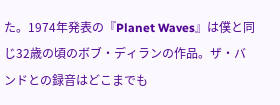た。1974年発表の『Planet Waves』は僕と同じ32歳の頃のボブ・ディランの作品。ザ・バンドとの録音はどこまでも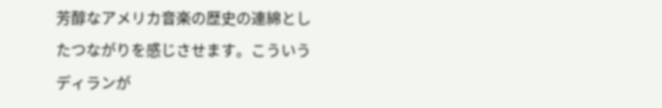芳醇なアメリカ音楽の歴史の連綿としたつながりを感じさせます。こういうディランが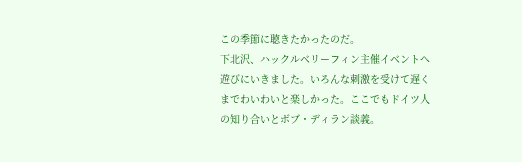この季節に聴きたかったのだ。
下北沢、ハックルベリーフィン主催イベントへ遊びにいきました。いろんな刺激を受けて遅くまでわいわいと楽しかった。ここでもドイツ人の知り合いとボブ・ディラン談義。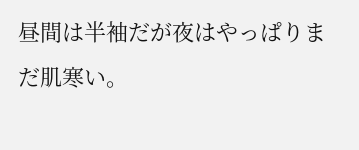昼間は半袖だが夜はやっぱりまだ肌寒い。